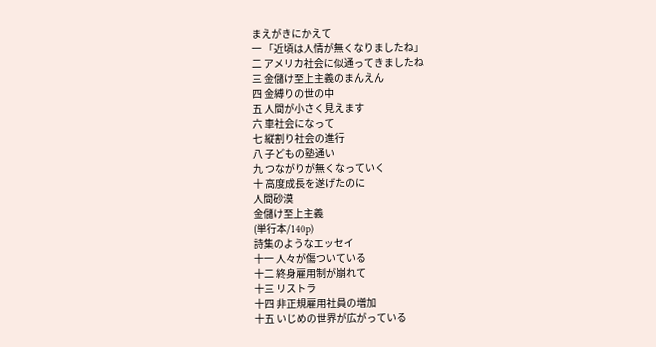まえがきにかえて
一 「近頃は人情が無くなりましたね」
二 アメリカ社会に似通ってきましたね
三 金儲け至上主義のまんえん
四 金縛りの世の中
五 人間が小さく見えます
六 車社会になって
七 縦割り社会の進行
八 子どもの塾通い
九 つながりが無くなっていく
十 高度成長を遂げたのに
人間砂漠
金儲け至上主義
(単行本/140p)
詩集のようなエッセイ
十一 人々が傷ついている
十二 終身雇用制が崩れて
十三 リストラ
十四 非正規雇用社員の増加
十五 いじめの世界が広がっている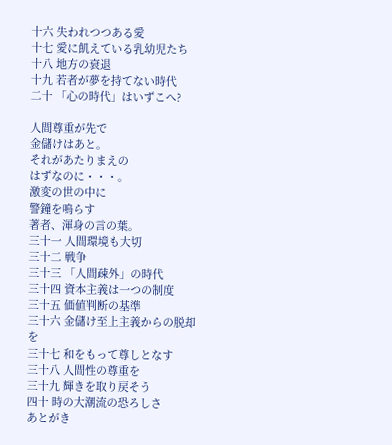十六 失われつつある愛
十七 愛に飢えている乳幼児たち
十八 地方の衰退
十九 若者が夢を持てない時代
二十 「心の時代」はいずこへ?

人間尊重が先で
金儲けはあと。
それがあたりまえの
はずなのに・・・。
激変の世の中に
警鐘を鳴らす
著者、渾身の言の葉。
三十一 人間環境も大切
三十二 戦争
三十三 「人間疎外」の時代
三十四 資本主義は一つの制度
三十五 価値判断の基準
三十六 金儲け至上主義からの脱却を
三十七 和をもって尊しとなす
三十八 人間性の尊重を
三十九 輝きを取り戻そう
四十 時の大潮流の恐ろしさ
あとがき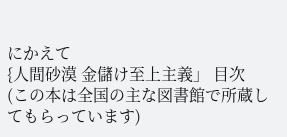にかえて
{人間砂漠 金儲け至上主義」 目次
(この本は全国の主な図書館で所蔵してもらっています)